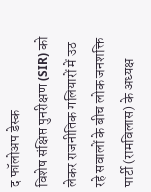द फॉलोअप डेस्क
विशेष संक्षिप्त पुनरीक्षण (SIR) को लेकर राजनीतिक गलियारों में उठ रहे सवालों के बीच लोक जनशक्ति पार्टी (रामविलास) के अध्यक्ष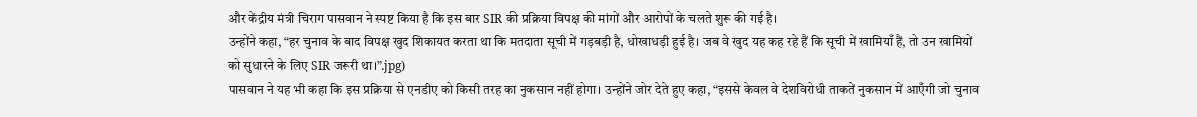और केंद्रीय मंत्री चिराग पासवान ने स्पष्ट किया है कि इस बार SIR की प्रक्रिया विपक्ष की मांगों और आरोपों के चलते शुरू की गई है।
उन्होंने कहा, “हर चुनाव के बाद विपक्ष खुद शिकायत करता था कि मतदाता सूची में गड़बड़ी है, धोखाधड़ी हुई है। जब वे खुद यह कह रहे हैं कि सूची में खामियाँ हैं, तो उन खामियों को सुधारने के लिए SIR जरूरी था।”.jpg)
पासवान ने यह भी कहा कि इस प्रक्रिया से एनडीए को किसी तरह का नुकसान नहीं होगा। उन्होंने जोर देते हुए कहा, “इससे केवल वे देशविरोधी ताकतें नुकसान में आएँगी जो चुनाव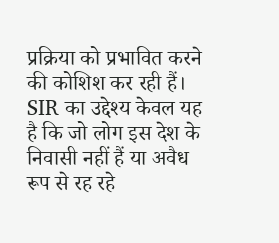प्रक्रिया को प्रभावित करने की कोशिश कर रही हैं। SIR का उद्देश्य केवल यह है कि जो लोग इस देश के निवासी नहीं हैं या अवैध रूप से रह रहे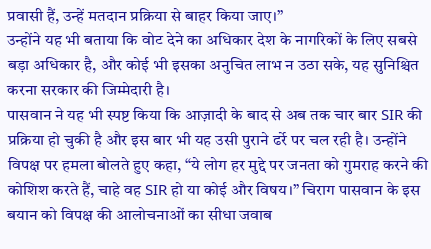प्रवासी हैं, उन्हें मतदान प्रक्रिया से बाहर किया जाए।”
उन्होंने यह भी बताया कि वोट देने का अधिकार देश के नागरिकों के लिए सबसे बड़ा अधिकार है, और कोई भी इसका अनुचित लाभ न उठा सके, यह सुनिश्चित करना सरकार की जिम्मेदारी है।
पासवान ने यह भी स्पष्ट किया कि आज़ादी के बाद से अब तक चार बार SIR की प्रक्रिया हो चुकी है और इस बार भी यह उसी पुराने ढर्रे पर चल रही है। उन्होंने विपक्ष पर हमला बोलते हुए कहा, “ये लोग हर मुद्दे पर जनता को गुमराह करने की कोशिश करते हैं, चाहे वह SIR हो या कोई और विषय।” चिराग पासवान के इस बयान को विपक्ष की आलोचनाओं का सीधा जवाब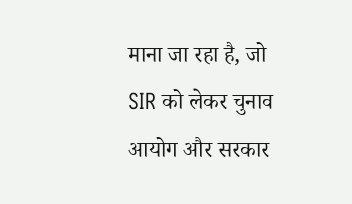माना जा रहा है, जो SIR को लेकर चुनाव आयोग और सरकार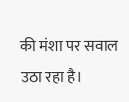की मंशा पर सवाल उठा रहा है।